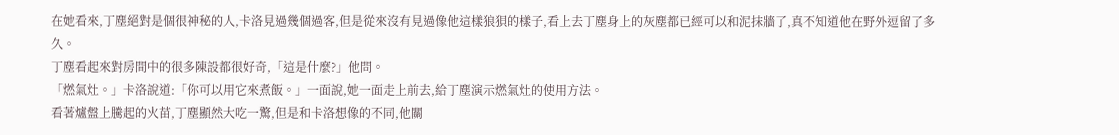在她看來,丁塵絕對是個很神秘的人,卡洛見過幾個過客,但是從來沒有見過像他這樣狼狽的樣子,看上去丁塵身上的灰塵都已經可以和泥抹牆了,真不知道他在野外逗留了多久。
丁塵看起來對房間中的很多陳設都很好奇,「這是什麼?」他問。
「燃氣灶。」卡洛說道:「你可以用它來煮飯。」一面說,她一面走上前去,給丁塵演示燃氣灶的使用方法。
看著爐盤上騰起的火苗,丁塵顯然大吃一驚,但是和卡洛想像的不同,他關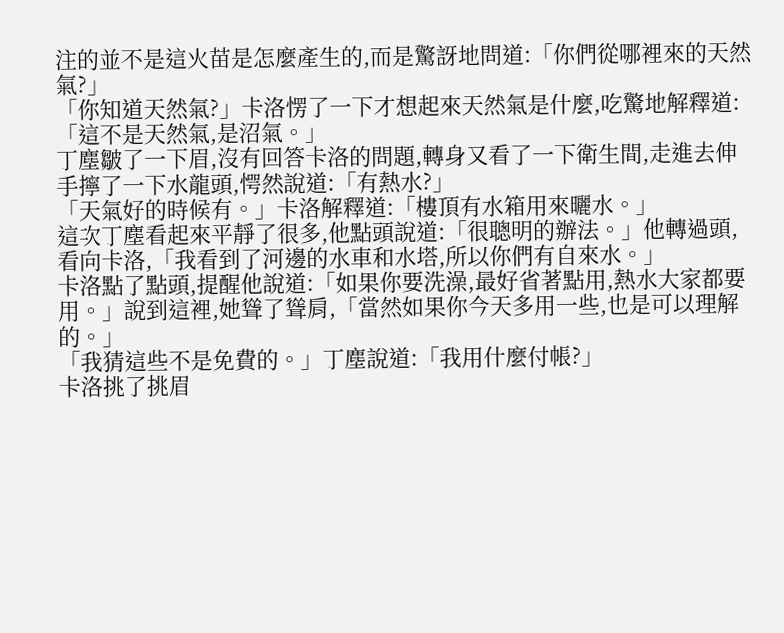注的並不是這火苗是怎麼產生的,而是驚訝地問道:「你們從哪裡來的天然氣?」
「你知道天然氣?」卡洛愣了一下才想起來天然氣是什麼,吃驚地解釋道:「這不是天然氣,是沼氣。」
丁塵皺了一下眉,沒有回答卡洛的問題,轉身又看了一下衛生間,走進去伸手擰了一下水龍頭,愕然說道:「有熱水?」
「天氣好的時候有。」卡洛解釋道:「樓頂有水箱用來曬水。」
這次丁塵看起來平靜了很多,他點頭說道:「很聰明的辦法。」他轉過頭,看向卡洛,「我看到了河邊的水車和水塔,所以你們有自來水。」
卡洛點了點頭,提醒他說道:「如果你要洗澡,最好省著點用,熱水大家都要用。」說到這裡,她聳了聳肩,「當然如果你今天多用一些,也是可以理解的。」
「我猜這些不是免費的。」丁塵說道:「我用什麼付帳?」
卡洛挑了挑眉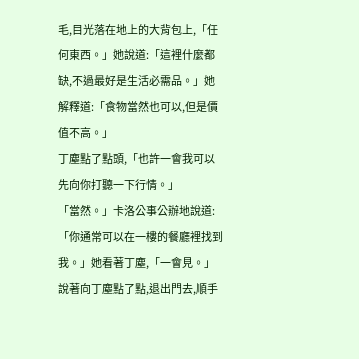毛,目光落在地上的大背包上,「任何東西。」她說道:「這裡什麼都缺,不過最好是生活必需品。」她解釋道:「食物當然也可以,但是價值不高。」
丁塵點了點頭,「也許一會我可以先向你打聽一下行情。」
「當然。」卡洛公事公辦地說道:「你通常可以在一樓的餐廳裡找到我。」她看著丁塵,「一會見。」說著向丁塵點了點,退出門去,順手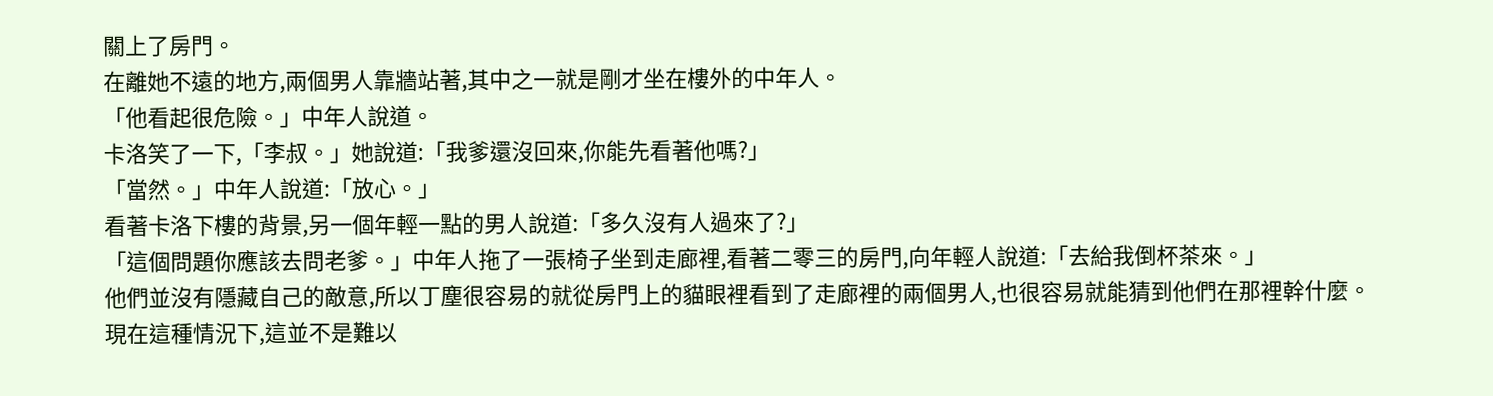關上了房門。
在離她不遠的地方,兩個男人靠牆站著,其中之一就是剛才坐在樓外的中年人。
「他看起很危險。」中年人說道。
卡洛笑了一下,「李叔。」她說道:「我爹還沒回來,你能先看著他嗎?」
「當然。」中年人說道:「放心。」
看著卡洛下樓的背景,另一個年輕一點的男人說道:「多久沒有人過來了?」
「這個問題你應該去問老爹。」中年人拖了一張椅子坐到走廊裡,看著二零三的房門,向年輕人說道:「去給我倒杯茶來。」
他們並沒有隱藏自己的敵意,所以丁塵很容易的就從房門上的貓眼裡看到了走廊裡的兩個男人,也很容易就能猜到他們在那裡幹什麼。
現在這種情況下,這並不是難以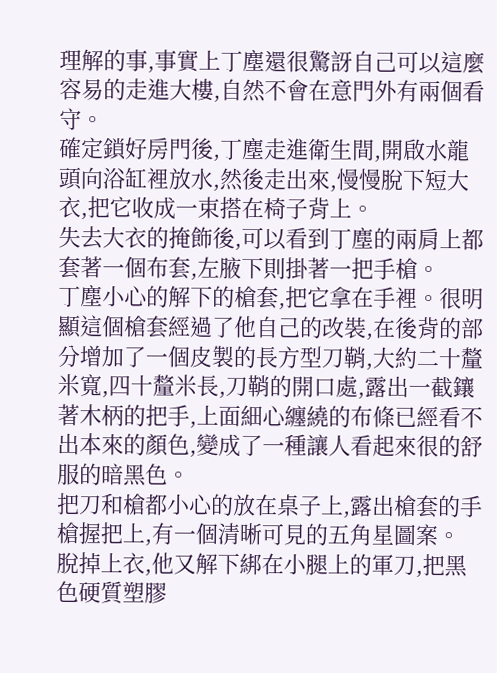理解的事,事實上丁塵還很驚訝自己可以這麼容易的走進大樓,自然不會在意門外有兩個看守。
確定鎖好房門後,丁塵走進衛生間,開啟水龍頭向浴缸裡放水,然後走出來,慢慢脫下短大衣,把它收成一束搭在椅子背上。
失去大衣的掩飾後,可以看到丁塵的兩肩上都套著一個布套,左腋下則掛著一把手槍。
丁塵小心的解下的槍套,把它拿在手裡。很明顯這個槍套經過了他自己的改裝,在後背的部分增加了一個皮製的長方型刀鞘,大約二十釐米寬,四十釐米長,刀鞘的開口處,露出一截鑲著木柄的把手,上面細心纏繞的布條已經看不出本來的顏色,變成了一種讓人看起來很的舒服的暗黑色。
把刀和槍都小心的放在桌子上,露出槍套的手槍握把上,有一個清晰可見的五角星圖案。
脫掉上衣,他又解下綁在小腿上的軍刀,把黑色硬質塑膠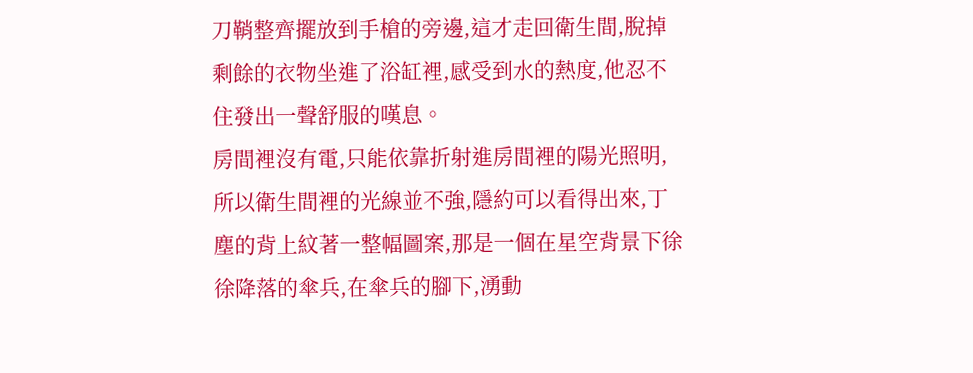刀鞘整齊擺放到手槍的旁邊,這才走回衛生間,脫掉剩餘的衣物坐進了浴缸裡,感受到水的熱度,他忍不住發出一聲舒服的嘆息。
房間裡沒有電,只能依靠折射進房間裡的陽光照明,所以衛生間裡的光線並不強,隱約可以看得出來,丁塵的背上紋著一整幅圖案,那是一個在星空背景下徐徐降落的傘兵,在傘兵的腳下,湧動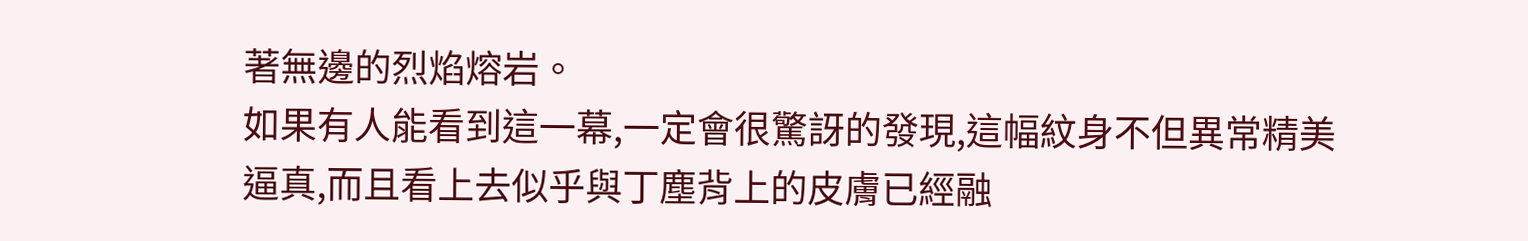著無邊的烈焰熔岩。
如果有人能看到這一幕,一定會很驚訝的發現,這幅紋身不但異常精美逼真,而且看上去似乎與丁塵背上的皮膚已經融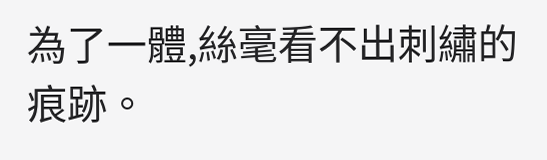為了一體,絲毫看不出刺繡的痕跡。